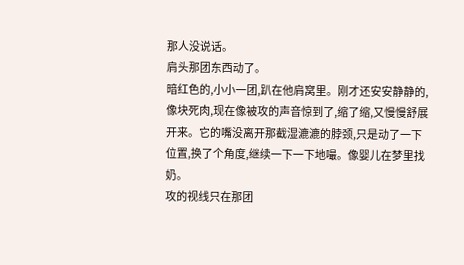那人没说话。
肩头那团东西动了。
暗红色的,小小一团,趴在他肩窝里。刚才还安安静静的,像块死肉,现在像被攻的声音惊到了,缩了缩,又慢慢舒展开来。它的嘴没离开那截湿漉漉的脖颈,只是动了一下位置,换了个角度,继续一下一下地嘬。像婴儿在梦里找奶。
攻的视线只在那团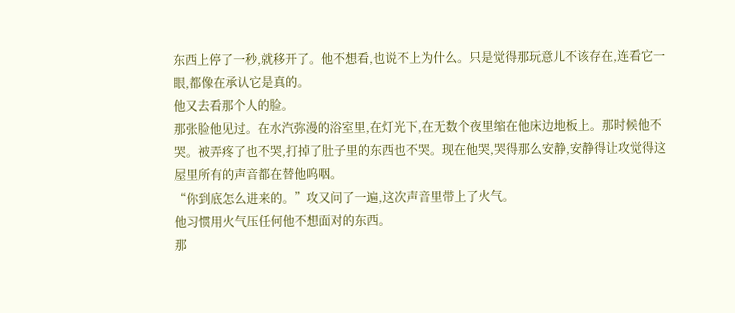东西上停了一秒,就移开了。他不想看,也说不上为什么。只是觉得那玩意儿不该存在,连看它一眼,都像在承认它是真的。
他又去看那个人的脸。
那张脸他见过。在水汽弥漫的浴室里,在灯光下,在无数个夜里缩在他床边地板上。那时候他不哭。被弄疼了也不哭,打掉了肚子里的东西也不哭。现在他哭,哭得那么安静,安静得让攻觉得这屋里所有的声音都在替他呜咽。
“你到底怎么进来的。”攻又问了一遍,这次声音里带上了火气。
他习惯用火气压任何他不想面对的东西。
那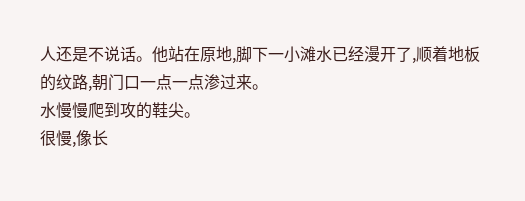人还是不说话。他站在原地,脚下一小滩水已经漫开了,顺着地板的纹路,朝门口一点一点渗过来。
水慢慢爬到攻的鞋尖。
很慢,像长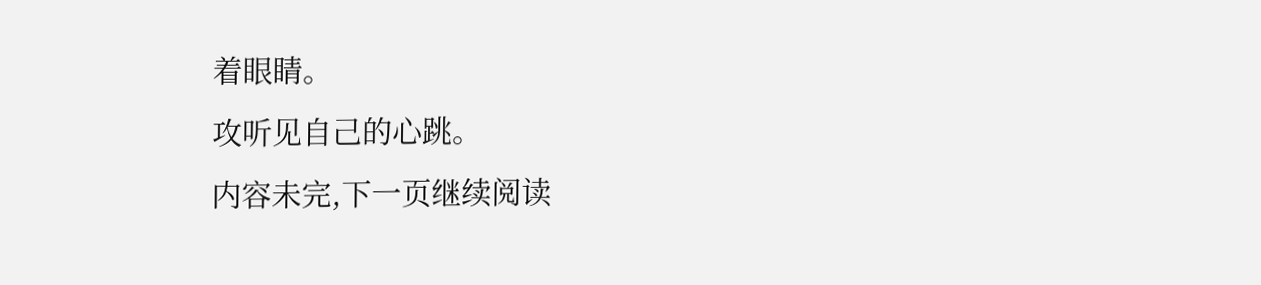着眼睛。
攻听见自己的心跳。
内容未完,下一页继续阅读